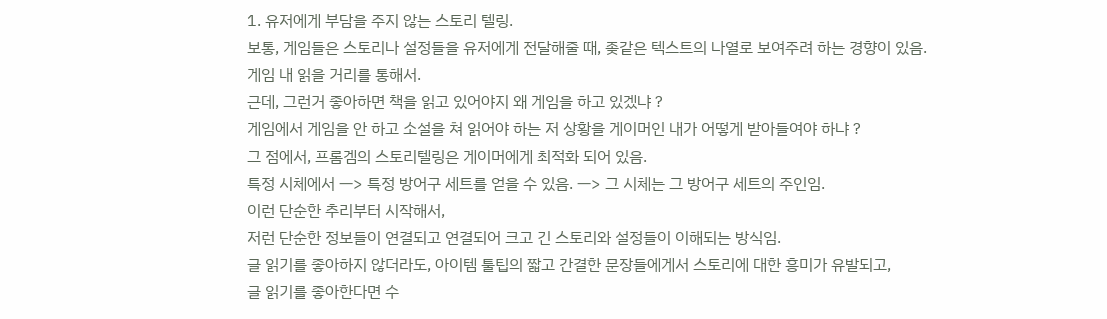1. 유저에게 부담을 주지 않는 스토리 텔링.
보통, 게임들은 스토리나 설정들을 유저에게 전달해줄 때, 좆같은 텍스트의 나열로 보여주려 하는 경향이 있음.
게임 내 읽을 거리를 통해서.
근데, 그런거 좋아하면 책을 읽고 있어야지 왜 게임을 하고 있겠냐 ?
게임에서 게임을 안 하고 소설을 쳐 읽어야 하는 저 상황을 게이머인 내가 어떻게 받아들여야 하냐 ?
그 점에서, 프롬겜의 스토리텔링은 게이머에게 최적화 되어 있음.
특정 시체에서 ㅡ> 특정 방어구 세트를 얻을 수 있음. ㅡ> 그 시체는 그 방어구 세트의 주인임.
이런 단순한 추리부터 시작해서,
저런 단순한 정보들이 연결되고 연결되어 크고 긴 스토리와 설정들이 이해되는 방식임.
글 읽기를 좋아하지 않더라도, 아이템 툴팁의 짧고 간결한 문장들에게서 스토리에 대한 흥미가 유발되고,
글 읽기를 좋아한다면 수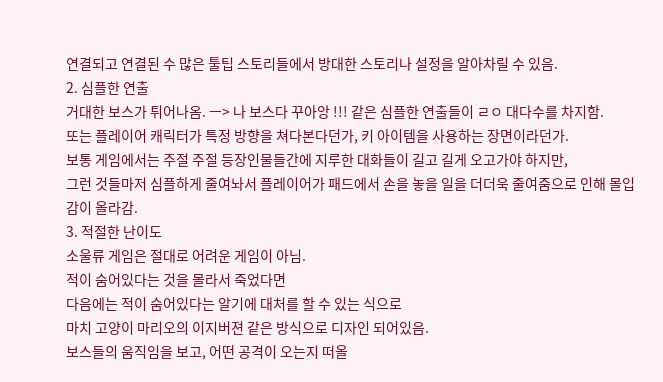연결되고 연결된 수 많은 툴팁 스토리들에서 방대한 스토리나 설정을 알아차릴 수 있음.
2. 심플한 연출
거대한 보스가 튀어나옴. ㅡ> 나 보스다 꾸아앙 !!! 같은 심플한 연출들이 ㄹㅇ 대다수를 차지함.
또는 플레이어 캐릭터가 특정 방향을 쳐다본다던가, 키 아이템을 사용하는 장면이라던가.
보통 게임에서는 주절 주절 등장인물들간에 지루한 대화들이 길고 길게 오고가야 하지만,
그런 것들마저 심플하게 줄여놔서 플레이어가 패드에서 손을 놓을 일을 더더욱 줄여줌으로 인해 몰입감이 올라감.
3. 적절한 난이도
소울류 게임은 절대로 어려운 게임이 아님.
적이 숨어있다는 것을 몰라서 죽었다면
다음에는 적이 숨어있다는 알기에 대처를 할 수 있는 식으로
마치 고양이 마리오의 이지버젼 같은 방식으로 디자인 되어있음.
보스들의 움직임을 보고, 어떤 공격이 오는지 떠올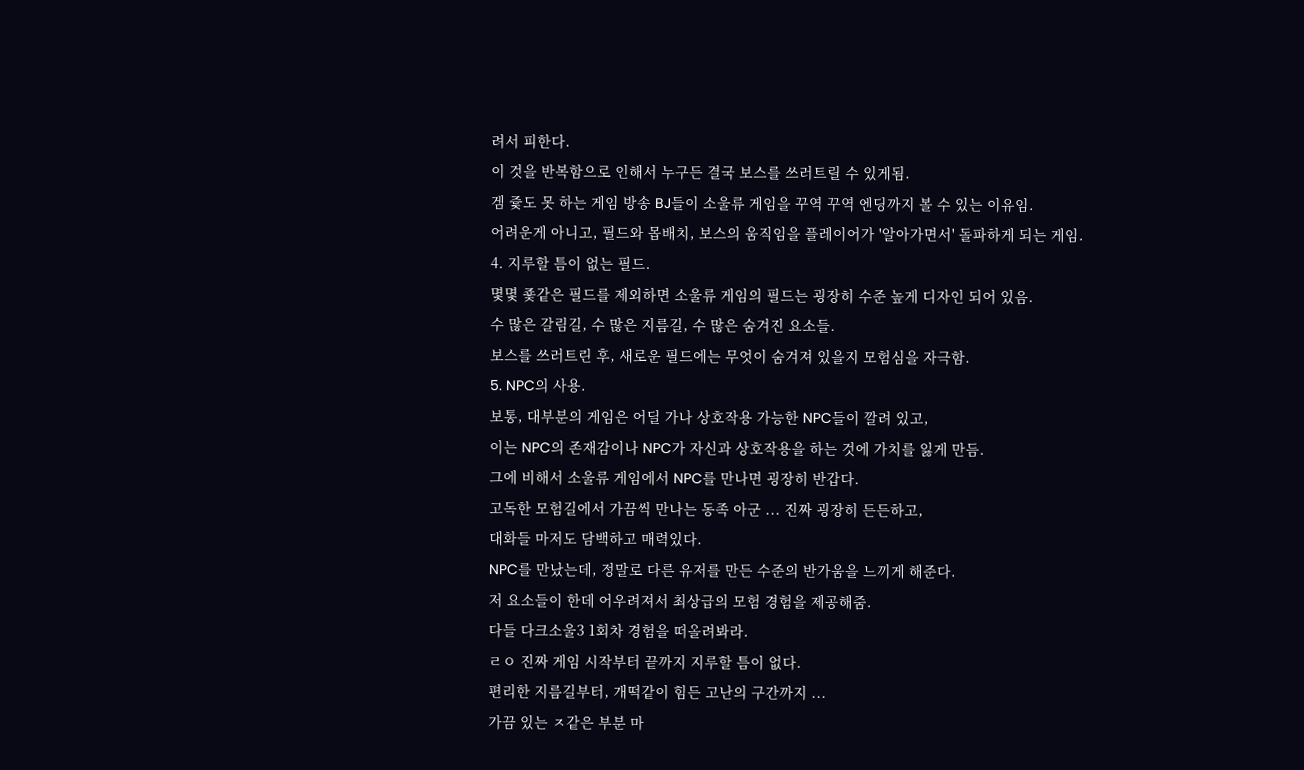려서 피한다.
이 것을 반복함으로 인해서 누구든 결국 보스를 쓰러트릴 수 있게됨.
겜 즃도 못 하는 게임 방송 BJ들이 소울류 게임을 꾸역 꾸역 엔딩까지 볼 수 있는 이유임.
어려운게 아니고, 필드와 몹배치, 보스의 움직임을 플레이어가 '알아가면서' 돌파하게 되는 게임.
4. 지루할 틈이 없는 필드.
몇몇 죷같은 필드를 제외하면 소울류 게임의 필드는 굉장히 수준 높게 디자인 되어 있음.
수 많은 갈림길, 수 많은 지름길, 수 많은 숨겨진 요소들.
보스를 쓰러트린 후, 새로운 필드에는 무엇이 숨겨져 있을지 모험심을 자극함.
5. NPC의 사용.
보통, 대부분의 게임은 어딜 가나 상호작용 가능한 NPC들이 깔려 있고,
이는 NPC의 존재감이나 NPC가 자신과 상호작용을 하는 것에 가치를 잃게 만듬.
그에 비해서 소울류 게임에서 NPC를 만나면 굉장히 반갑다.
고독한 모험길에서 가끔씩 만나는 동족 아군 ... 진짜 굉장히 든든하고,
대화들 마저도 담백하고 매력있다.
NPC를 만났는데, 정말로 다른 유저를 만든 수준의 반가움을 느끼게 해준다.
저 요소들이 한데 어우려져서 최상급의 모험 경험을 제공해줌.
다들 다크소울3 1회차 경험을 떠올려봐라.
ㄹㅇ 진짜 게임 시작부터 끝까지 지루할 틈이 없다.
편리한 지름길부터, 개떡같이 힘든 고난의 구간까지 ...
가끔 있는 ㅈ같은 부분 마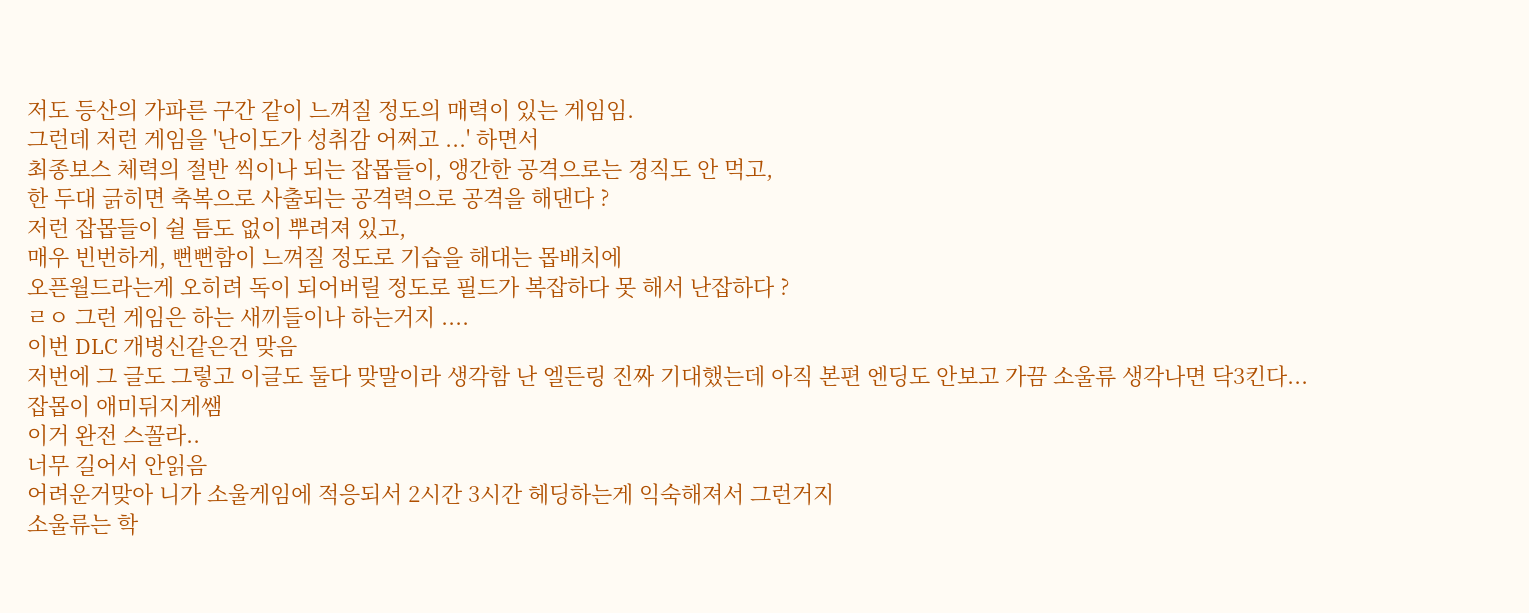저도 등산의 가파른 구간 같이 느껴질 정도의 매력이 있는 게임임.
그런데 저런 게임을 '난이도가 성취감 어쩌고 ...' 하면서
최종보스 체력의 절반 씩이나 되는 잡몹들이, 앵간한 공격으로는 경직도 안 먹고,
한 두대 긁히면 축복으로 사출되는 공격력으로 공격을 해댄다 ?
저런 잡몹들이 쉴 틈도 없이 뿌려져 있고,
매우 빈번하게, 뻔뻔함이 느껴질 정도로 기습을 해대는 몹배치에
오픈월드라는게 오히려 독이 되어버릴 정도로 필드가 복잡하다 못 해서 난잡하다 ?
ㄹㅇ 그런 게임은 하는 새끼들이나 하는거지 ....
이번 DLC 개병신같은건 맞음
저번에 그 글도 그렇고 이글도 둘다 맞말이라 생각함 난 엘든링 진짜 기대했는데 아직 본편 엔딩도 안보고 가끔 소울류 생각나면 닥3킨다...
잡몹이 애미뒤지게쌤
이거 완전 스꼴라..
너무 길어서 안읽음
어려운거맞아 니가 소울게임에 적응되서 2시간 3시간 헤딩하는게 익숙해져서 그런거지
소울류는 학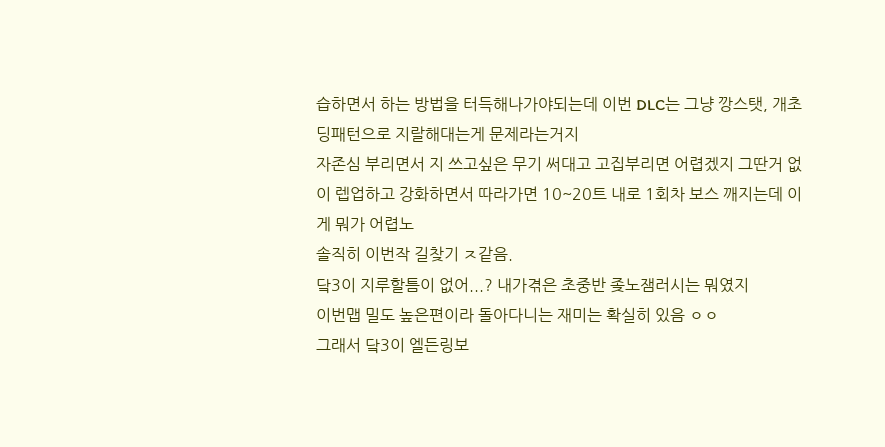습하면서 하는 방법을 터득해나가야되는데 이번 DLC는 그냥 깡스탯, 개초딩패턴으로 지랄해대는게 문제라는거지
자존심 부리면서 지 쓰고싶은 무기 써대고 고집부리면 어렵겠지 그딴거 없이 렙업하고 강화하면서 따라가면 10~20트 내로 1회차 보스 깨지는데 이게 뭐가 어렵노
솔직히 이번작 길찾기 ㅈ같음.
닼3이 지루할틈이 없어...? 내가겪은 초중반 좆노잼러시는 뭐였지
이번맵 밀도 높은편이라 돌아다니는 재미는 확실히 있음 ㅇㅇ
그래서 닼3이 엘든링보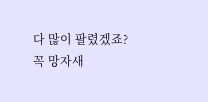다 많이 팔렸겠죠?
꼭 망자새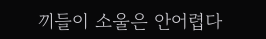끼들이 소울은 안어렵다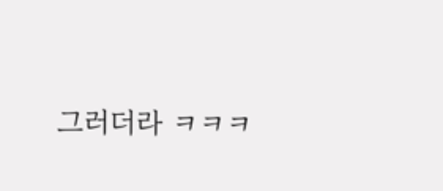그러더라 ㅋㅋㅋ